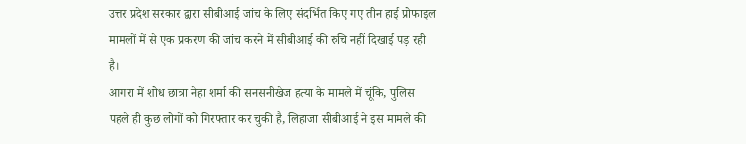उत्तर प्रदेश सरकार द्वारा सीबीआई जांच के लिए संदर्भित किए गए तीन हाई प्रोफाइल मामलों में से एक प्रकरण की जांच करने में सीबीआई की रुचि नहीं दिखाई पड़ रही है।
आगरा में शोध छात्रा नेहा शर्मा की सनसनीखेज हत्या के मामले में चूंकि, पुलिस पहले ही कुछ लोगों को गिरफ्तार कर चुकी है, लिहाजा सीबीआई ने इस मामले की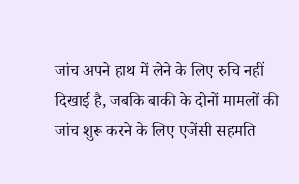जांच अपने हाथ में लेने के लिए रुचि नहीं दिखाई है, जबकि बाकी के दोनों मामलों की जांच शुरू करने के लिए एजेंसी सहमति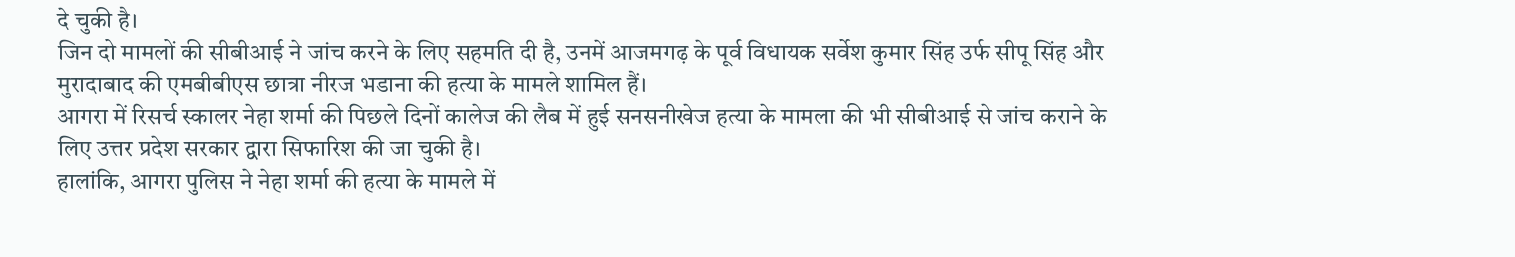दे चुकी है।
जिन दो मामलों की सीबीआई ने जांच करने के लिए सहमति दी है, उनमें आजमगढ़ के पूर्व विधायक सर्वेश कुमार सिंह उर्फ सीपू सिंह और मुरादाबाद की एमबीबीएस छात्रा नीरज भडाना की हत्या के मामले शामिल हैं।
आगरा में रिसर्च स्कालर नेहा शर्मा की पिछले दिनों कालेज की लैब में हुई सनसनीखेज हत्या के मामला की भी सीबीआई से जांच कराने के लिए उत्तर प्रदेश सरकार द्वारा सिफारिश की जा चुकी है।
हालांकि, आगरा पुलिस ने नेहा शर्मा की हत्या के मामले में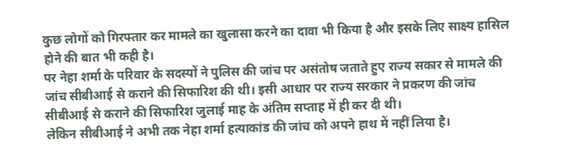कुछ लोगों को गिरफ्तार कर मामले का खुलासा करने का दावा भी किया है और इसके लिए साक्ष्य हासिल होने की बात भी कही है।
पर नेहा शर्मा के परिवार के सदस्यों ने पुलिस की जांच पर असंतोष जताते हुए राज्य सकार से मामले की जांच सीबीआई से कराने की सिफारिश की थी। इसी आधार पर राज्य सरकार ने प्रकरण की जांच सीबीआई से कराने की सिफारिश जुलाई माह के अंतिम सप्ताह में ही कर दी थी।
लेकिन सीबीआई ने अभी तक नेहा शर्मा हत्याकांड की जांच को अपने हाथ में नहीं लिया है।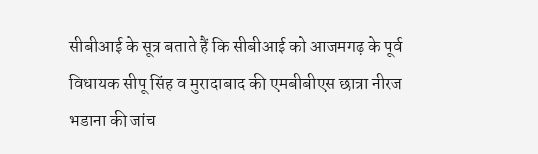सीबीआई के सूत्र बताते हैं कि सीबीआई को आजमगढ़ के पूर्व विधायक सीपू सिंह व मुरादाबाद की एमबीबीएस छात्रा नीरज भडाना की जांच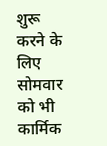शुरू करने के लिए सोमवार को भी कार्मिक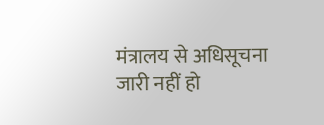मंत्रालय से अधिसूचना जारी नहीं हो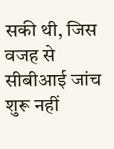सकी थी, जिस वजह से सीबीआई जांच शुरू नहीं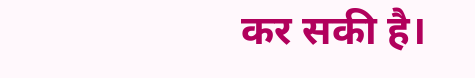कर सकी है।